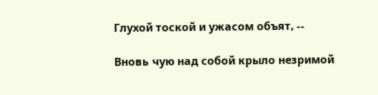Глухой тоской и ужасом объят, --

Вновь чую над собой крыло незримой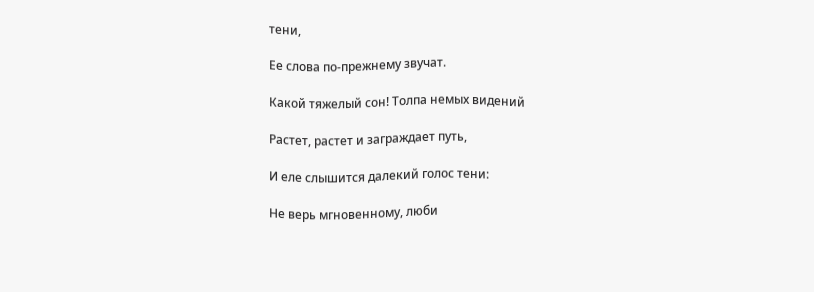тени,

Ее слова по-прежнему звучат.

Какой тяжелый сон! Толпа немых видений

Растет, растет и заграждает путь,

И еле слышится далекий голос тени:

Не верь мгновенному, люби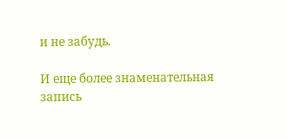и не забудь.

И еще более знаменательная запись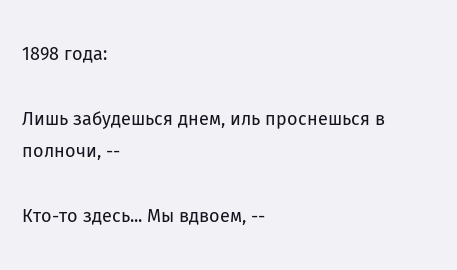1898 года:

Лишь забудешься днем, иль проснешься в полночи, --

Кто-то здесь... Мы вдвоем, --